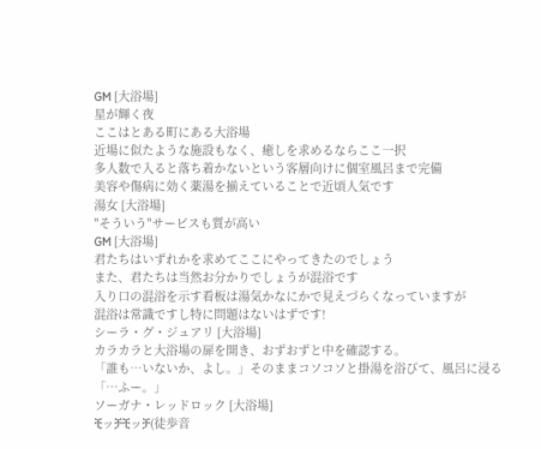GM [大浴場]
星が輝く夜
ここはとある町にある大浴場
近場に似たような施設もなく、癒しを求めるならここ一択
多人数で入ると落ち着かないという客層向けに個室風呂まで完備
美容や傷病に効く薬湯を揃えていることで近頃人気です
湯女 [大浴場]
"そういう"サービスも質が高い
GM [大浴場]
君たちはいずれかを求めてここにやってきたのでしょう
また、君たちは当然お分かりでしょうが混浴です
入り口の混浴を示す看板は湯気かなにかで見えづらくなっていますが
混浴は常識ですし特に問題はないはずです!
シーラ・グ・ジュアリ [大浴場]
カラカラと大浴場の扉を開き、おずおずと中を確認する。
「誰も…いないか、よし。」そのままコソコソと掛湯を浴びて、風呂に浸る
「…ふー。」
ソーガナ・レッドロック [大浴場]
ቺッቻቺッቻ(徒歩音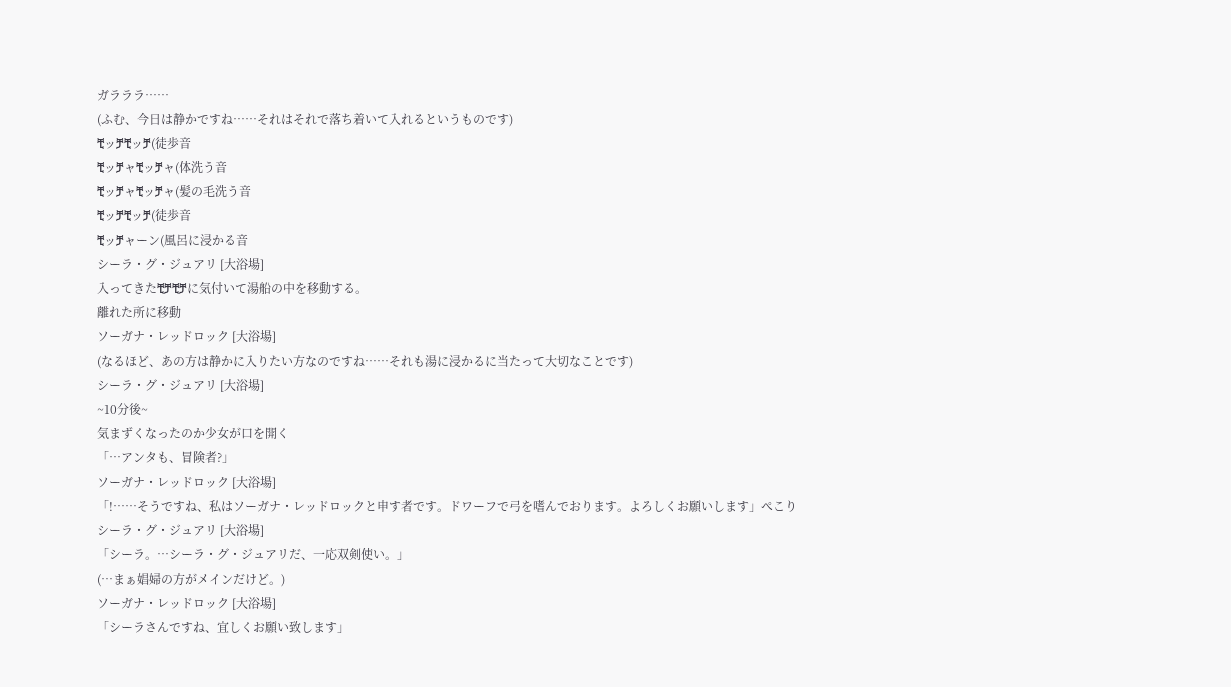ガラララ……
(ふむ、今日は静かですね……それはそれで落ち着いて入れるというものです)
ቺッቻቺッቻ(徒歩音
ቺッቻャቺッቻャ(体洗う音
ቺッቻャቺッቻャ(髪の毛洗う音
ቺッቻቺッቻ(徒歩音
ቺッቻャーン(風呂に浸かる音
シーラ・グ・ジュアリ [大浴場]
入ってきたቺቻቺቻに気付いて湯船の中を移動する。
離れた所に移動
ソーガナ・レッドロック [大浴場]
(なるほど、あの方は静かに入りたい方なのですね……それも湯に浸かるに当たって大切なことです)
シーラ・グ・ジュアリ [大浴場]
~10分後~
気まずくなったのか少女が口を開く
「…アンタも、冒険者?」
ソーガナ・レッドロック [大浴場]
「!……そうですね、私はソーガナ・レッドロックと申す者です。ドワーフで弓を嗜んでおります。よろしくお願いします」ぺこり
シーラ・グ・ジュアリ [大浴場]
「シーラ。…シーラ・グ・ジュアリだ、一応双剣使い。」
(…まぁ娼婦の方がメインだけど。)
ソーガナ・レッドロック [大浴場]
「シーラさんですね、宜しくお願い致します」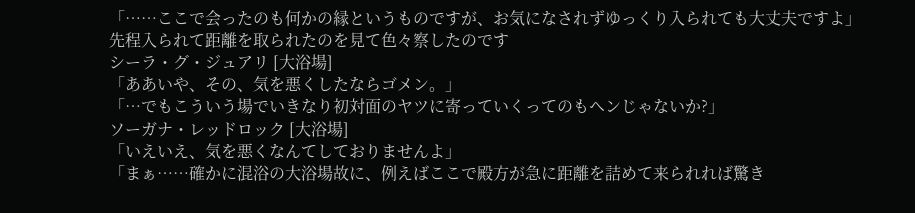「……ここで会ったのも何かの縁というものですが、お気になされずゆっくり入られても大丈夫ですよ」
先程入られて距離を取られたのを見て色々察したのです
シーラ・グ・ジュアリ [大浴場]
「ああいや、その、気を悪くしたならゴメン。」
「…でもこういう場でいきなり初対面のヤツに寄っていくってのもヘンじゃないか?」
ソーガナ・レッドロック [大浴場]
「いえいえ、気を悪くなんてしておりませんよ」
「まぁ……確かに混浴の大浴場故に、例えばここで殿方が急に距離を詰めて来られれば驚き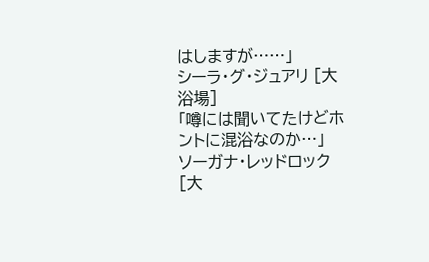はしますが……」
シーラ・グ・ジュアリ [大浴場]
「噂には聞いてたけどホントに混浴なのか…」
ソーガナ・レッドロック [大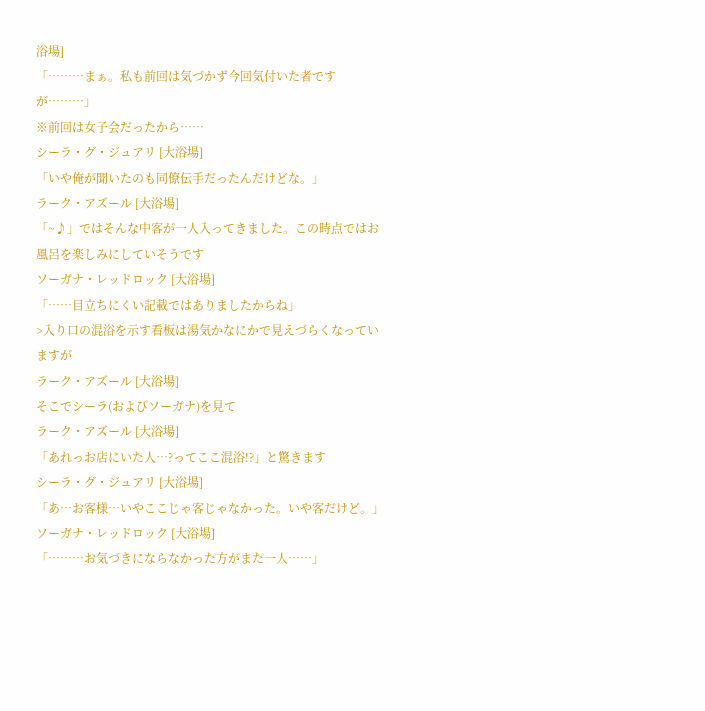浴場]
「………まぁ。私も前回は気づかず今回気付いた者ですが………」
※前回は女子会だったから……
シーラ・グ・ジュアリ [大浴場]
「いや俺が聞いたのも同僚伝手だったんだけどな。」
ラーク・アズール [大浴場]
「~♪」ではそんな中客が一人入ってきました。この時点ではお風呂を楽しみにしていそうです
ソーガナ・レッドロック [大浴場]
「……目立ちにくい記載ではありましたからね」
>入り口の混浴を示す看板は湯気かなにかで見えづらくなっていますが
ラーク・アズール [大浴場]
そこでシーラ(およびソーガナ)を見て
ラーク・アズール [大浴場]
「あれっお店にいた人…?ってここ混浴!?」と驚きます
シーラ・グ・ジュアリ [大浴場]
「あ…お客様…いやここじゃ客じゃなかった。いや客だけど。」
ソーガナ・レッドロック [大浴場]
「………お気づきにならなかった方がまた一人……」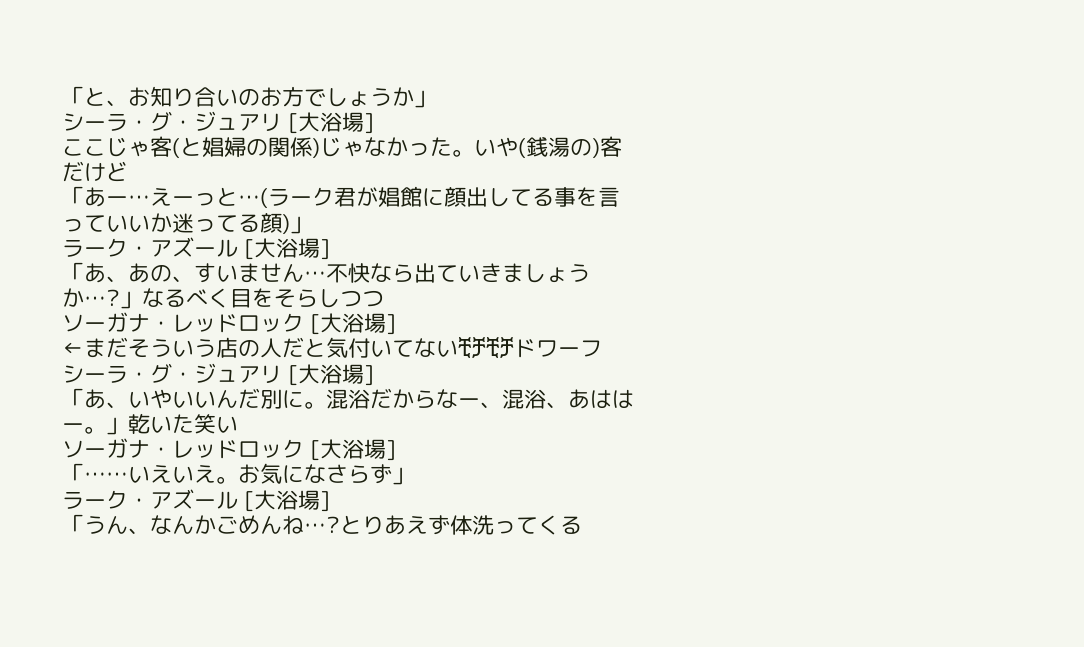「と、お知り合いのお方でしょうか」
シーラ・グ・ジュアリ [大浴場]
ここじゃ客(と娼婦の関係)じゃなかった。いや(銭湯の)客だけど
「あー…えーっと…(ラーク君が娼館に顔出してる事を言っていいか迷ってる顔)」
ラーク・アズール [大浴場]
「あ、あの、すいません…不快なら出ていきましょうか…?」なるべく目をそらしつつ
ソーガナ・レッドロック [大浴場]
←まだそういう店の人だと気付いてないቺቻቺቻドワーフ
シーラ・グ・ジュアリ [大浴場]
「あ、いやいいんだ別に。混浴だからなー、混浴、あははー。」乾いた笑い
ソーガナ・レッドロック [大浴場]
「……いえいえ。お気になさらず」
ラーク・アズール [大浴場]
「うん、なんかごめんね…?とりあえず体洗ってくる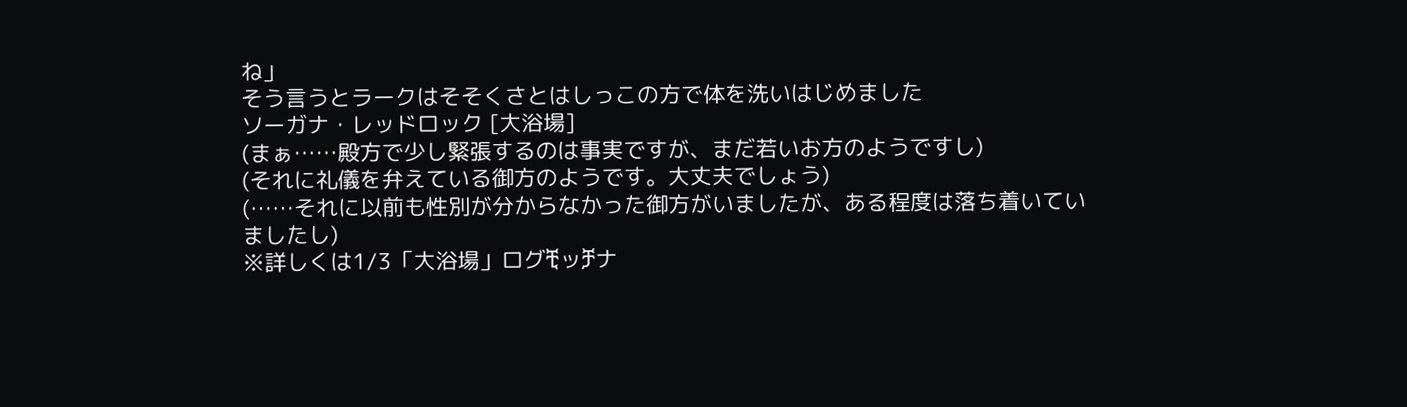ね」
そう言うとラークはそそくさとはしっこの方で体を洗いはじめました
ソーガナ・レッドロック [大浴場]
(まぁ……殿方で少し緊張するのは事実ですが、まだ若いお方のようですし)
(それに礼儀を弁えている御方のようです。大丈夫でしょう)
(……それに以前も性別が分からなかった御方がいましたが、ある程度は落ち着いていましたし)
※詳しくは1/3「大浴場」ログቺッቻナ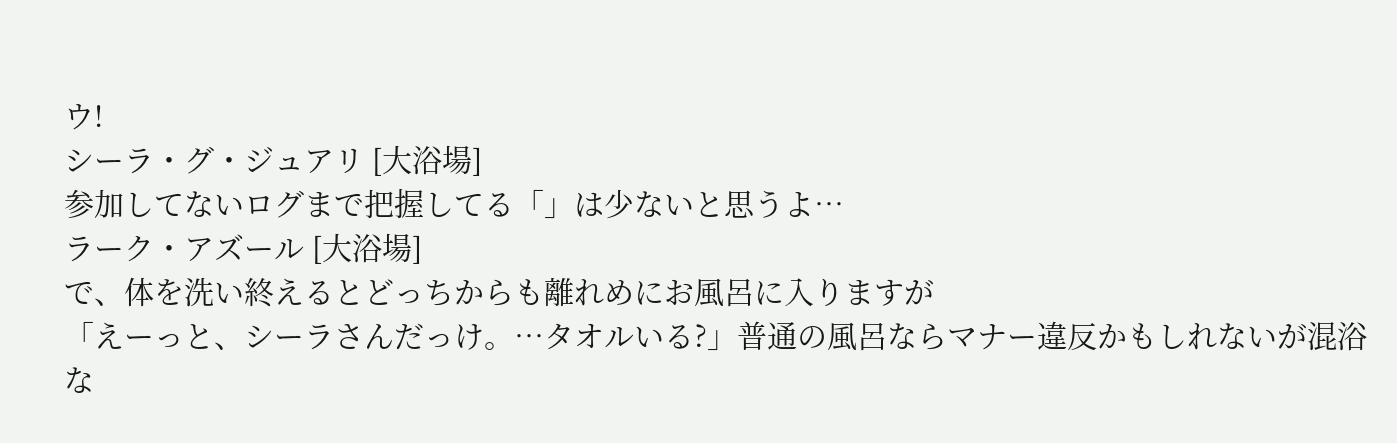ウ!
シーラ・グ・ジュアリ [大浴場]
参加してないログまで把握してる「」は少ないと思うよ…
ラーク・アズール [大浴場]
で、体を洗い終えるとどっちからも離れめにお風呂に入りますが
「えーっと、シーラさんだっけ。…タオルいる?」普通の風呂ならマナー違反かもしれないが混浴な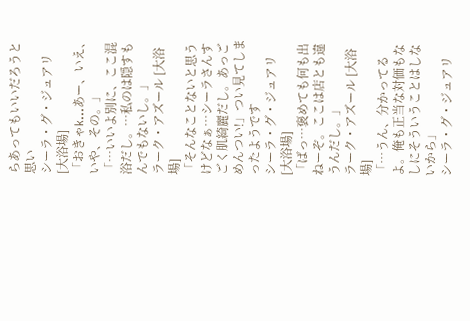らあってもいいだろうと思い
シーラ・グ・ジュアリ [大浴場]
「おきゃk…あー、いえ、いや、その。」
「…いいよ別に、ここ混浴だし。…私のは隠すもんでもないし。」
ラーク・アズール [大浴場]
「そんなことないと思うけどなぁ…シーラさんすごく肌綺麗だし。あっごめんつい!」つい見てしまったようです
シーラ・グ・ジュアリ [大浴場]
「ばっ…褒めても何も出ねーぞ。ここは店とも違うんだし。」
ラーク・アズール [大浴場]
「…うん、分かってるよ。俺も正当な対価もなしにそういうことはしないから」
シーラ・グ・ジュアリ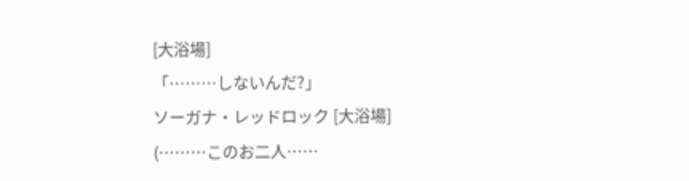[大浴場]
「………しないんだ?」
ソーガナ・レッドロック [大浴場]
(………このお二人……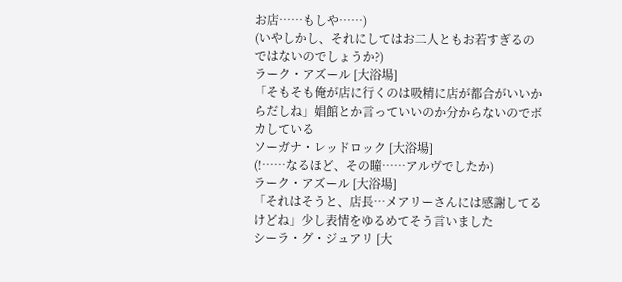お店……もしや……)
(いやしかし、それにしてはお二人ともお若すぎるのではないのでしょうか?)
ラーク・アズール [大浴場]
「そもそも俺が店に行くのは吸精に店が都合がいいからだしね」娼館とか言っていいのか分からないのでボカしている
ソーガナ・レッドロック [大浴場]
(!……なるほど、その瞳……アルヴでしたか)
ラーク・アズール [大浴場]
「それはそうと、店長…メアリーさんには感謝してるけどね」少し表情をゆるめてそう言いました
シーラ・グ・ジュアリ [大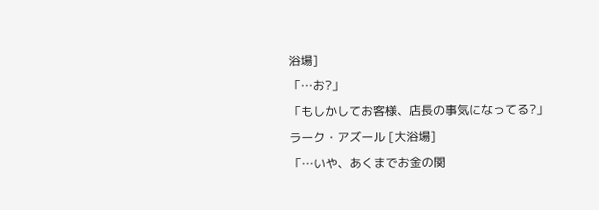浴場]
「…お?」
「もしかしてお客様、店長の事気になってる?」
ラーク・アズール [大浴場]
「…いや、あくまでお金の関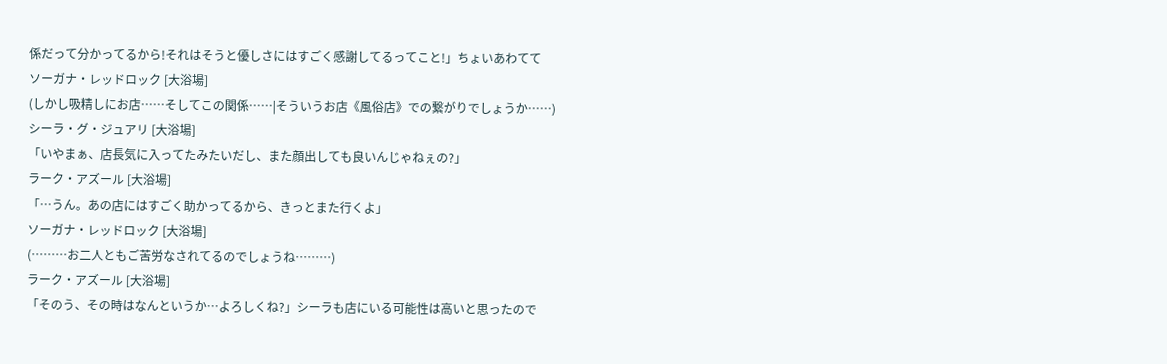係だって分かってるから!それはそうと優しさにはすごく感謝してるってこと!」ちょいあわてて
ソーガナ・レッドロック [大浴場]
(しかし吸精しにお店……そしてこの関係……|そういうお店《風俗店》での繋がりでしょうか……)
シーラ・グ・ジュアリ [大浴場]
「いやまぁ、店長気に入ってたみたいだし、また顔出しても良いんじゃねぇの?」
ラーク・アズール [大浴場]
「…うん。あの店にはすごく助かってるから、きっとまた行くよ」
ソーガナ・レッドロック [大浴場]
(………お二人ともご苦労なされてるのでしょうね………)
ラーク・アズール [大浴場]
「そのう、その時はなんというか…よろしくね?」シーラも店にいる可能性は高いと思ったので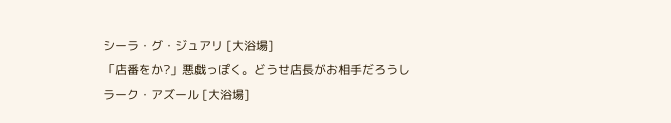シーラ・グ・ジュアリ [大浴場]
「店番をか?」悪戯っぽく。どうせ店長がお相手だろうし
ラーク・アズール [大浴場]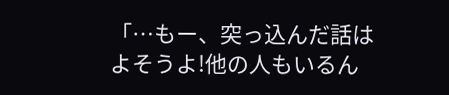「…もー、突っ込んだ話はよそうよ!他の人もいるん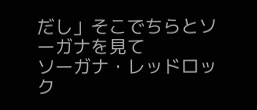だし」そこでちらとソーガナを見て
ソーガナ・レッドロック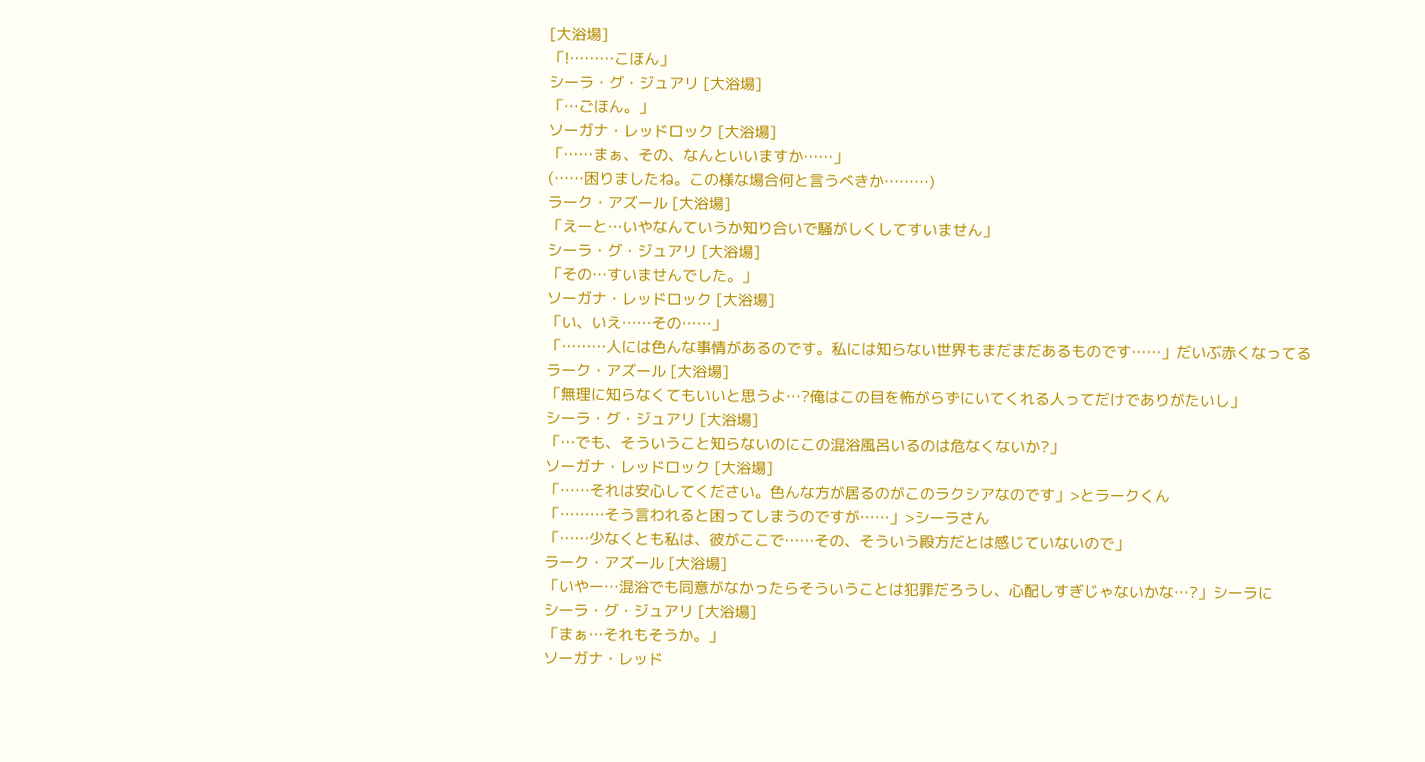[大浴場]
「!………こほん」
シーラ・グ・ジュアリ [大浴場]
「…ごほん。」
ソーガナ・レッドロック [大浴場]
「……まぁ、その、なんといいますか……」
(……困りましたね。この様な場合何と言うべきか………)
ラーク・アズール [大浴場]
「えーと…いやなんていうか知り合いで騒がしくしてすいません」
シーラ・グ・ジュアリ [大浴場]
「その…すいませんでした。」
ソーガナ・レッドロック [大浴場]
「い、いえ……その……」
「………人には色んな事情があるのです。私には知らない世界もまだまだあるものです……」だいぶ赤くなってる
ラーク・アズール [大浴場]
「無理に知らなくてもいいと思うよ…?俺はこの目を怖がらずにいてくれる人ってだけでありがたいし」
シーラ・グ・ジュアリ [大浴場]
「…でも、そういうこと知らないのにこの混浴風呂いるのは危なくないか?」
ソーガナ・レッドロック [大浴場]
「……それは安心してください。色んな方が居るのがこのラクシアなのです」>とラークくん
「………そう言われると困ってしまうのですが……」>シーラさん
「……少なくとも私は、彼がここで……その、そういう殿方だとは感じていないので」
ラーク・アズール [大浴場]
「いやー…混浴でも同意がなかったらそういうことは犯罪だろうし、心配しすぎじゃないかな…?」シーラに
シーラ・グ・ジュアリ [大浴場]
「まぁ…それもそうか。」
ソーガナ・レッド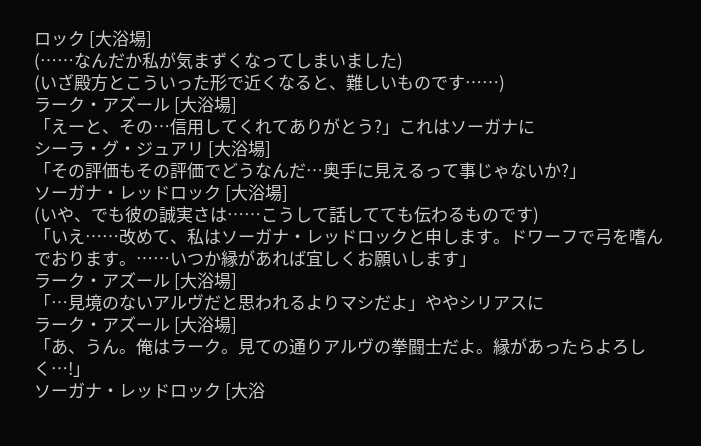ロック [大浴場]
(……なんだか私が気まずくなってしまいました)
(いざ殿方とこういった形で近くなると、難しいものです……)
ラーク・アズール [大浴場]
「えーと、その…信用してくれてありがとう?」これはソーガナに
シーラ・グ・ジュアリ [大浴場]
「その評価もその評価でどうなんだ…奥手に見えるって事じゃないか?」
ソーガナ・レッドロック [大浴場]
(いや、でも彼の誠実さは……こうして話してても伝わるものです)
「いえ……改めて、私はソーガナ・レッドロックと申します。ドワーフで弓を嗜んでおります。……いつか縁があれば宜しくお願いします」
ラーク・アズール [大浴場]
「…見境のないアルヴだと思われるよりマシだよ」ややシリアスに
ラーク・アズール [大浴場]
「あ、うん。俺はラーク。見ての通りアルヴの拳闘士だよ。縁があったらよろしく…!」
ソーガナ・レッドロック [大浴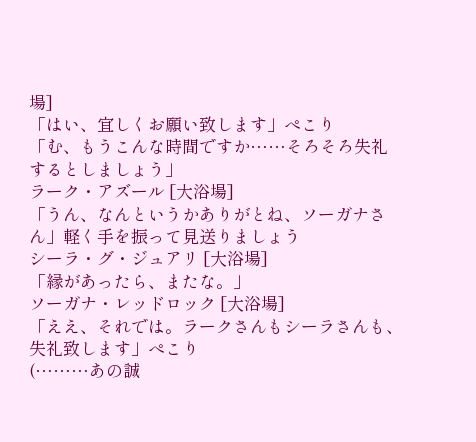場]
「はい、宜しくお願い致します」ぺこり
「む、もうこんな時間ですか……そろそろ失礼するとしましょう」
ラーク・アズール [大浴場]
「うん、なんというかありがとね、ソーガナさん」軽く手を振って見送りましょう
シーラ・グ・ジュアリ [大浴場]
「縁があったら、またな。」
ソーガナ・レッドロック [大浴場]
「ええ、それでは。ラークさんもシーラさんも、失礼致します」ぺこり
(………あの誠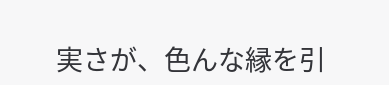実さが、色んな縁を引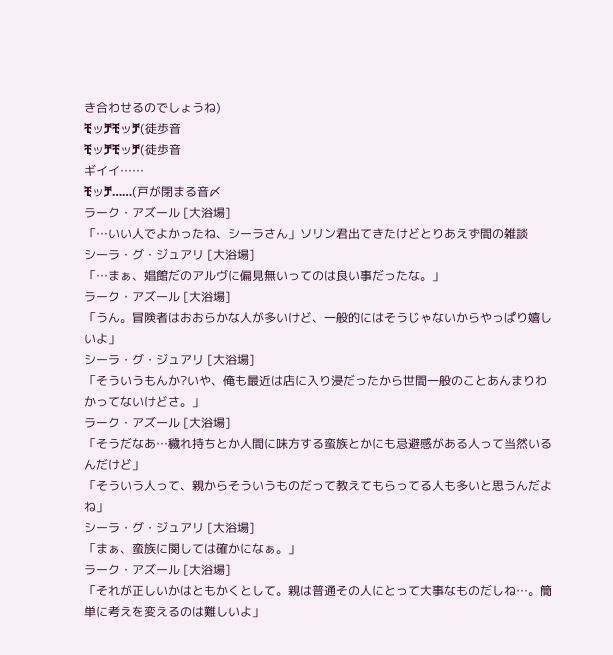き合わせるのでしょうね)
ቺッቻቺッቻ(徒歩音
ቺッቻቺッቻ(徒歩音
ギイイ……
ቺッቻ……(戸が閉まる音〆
ラーク・アズール [大浴場]
「…いい人でよかったね、シーラさん」ソリン君出てきたけどとりあえず間の雑談
シーラ・グ・ジュアリ [大浴場]
「…まぁ、娼館だのアルヴに偏見無いってのは良い事だったな。」
ラーク・アズール [大浴場]
「うん。冒険者はおおらかな人が多いけど、一般的にはそうじゃないからやっぱり嬉しいよ」
シーラ・グ・ジュアリ [大浴場]
「そういうもんか?いや、俺も最近は店に入り浸だったから世間一般のことあんまりわかってないけどさ。」
ラーク・アズール [大浴場]
「そうだなあ…穢れ持ちとか人間に味方する蛮族とかにも忌避感がある人って当然いるんだけど」
「そういう人って、親からそういうものだって教えてもらってる人も多いと思うんだよね」
シーラ・グ・ジュアリ [大浴場]
「まぁ、蛮族に関しては確かになぁ。」
ラーク・アズール [大浴場]
「それが正しいかはともかくとして。親は普通その人にとって大事なものだしね…。簡単に考えを変えるのは難しいよ」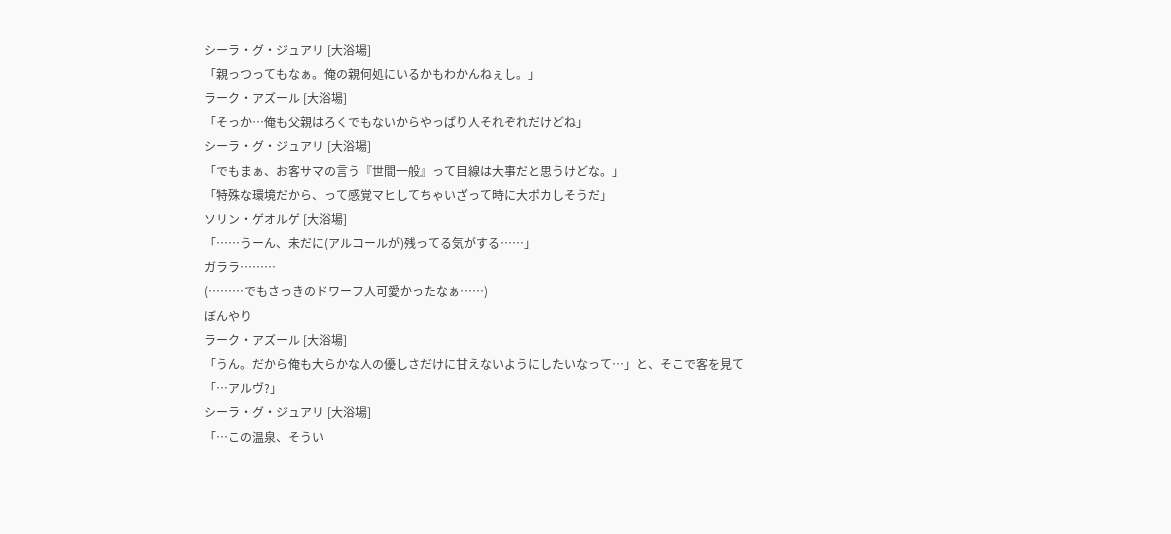シーラ・グ・ジュアリ [大浴場]
「親っつってもなぁ。俺の親何処にいるかもわかんねぇし。」
ラーク・アズール [大浴場]
「そっか…俺も父親はろくでもないからやっぱり人それぞれだけどね」
シーラ・グ・ジュアリ [大浴場]
「でもまぁ、お客サマの言う『世間一般』って目線は大事だと思うけどな。」
「特殊な環境だから、って感覚マヒしてちゃいざって時に大ポカしそうだ」
ソリン・ゲオルゲ [大浴場]
「……うーん、未だに(アルコールが)残ってる気がする……」
ガララ………
(………でもさっきのドワーフ人可愛かったなぁ……)
ぼんやり
ラーク・アズール [大浴場]
「うん。だから俺も大らかな人の優しさだけに甘えないようにしたいなって…」と、そこで客を見て
「…アルヴ?」
シーラ・グ・ジュアリ [大浴場]
「…この温泉、そうい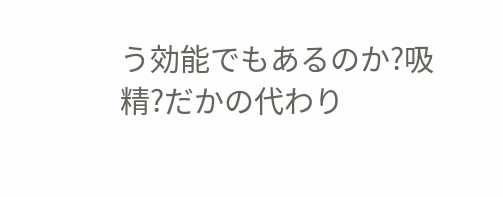う効能でもあるのか?吸精?だかの代わり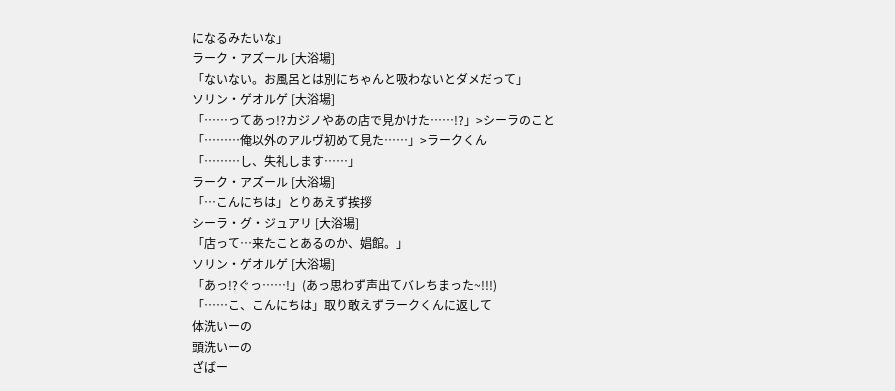になるみたいな」
ラーク・アズール [大浴場]
「ないない。お風呂とは別にちゃんと吸わないとダメだって」
ソリン・ゲオルゲ [大浴場]
「……ってあっ!?カジノやあの店で見かけた……!?」>シーラのこと
「………俺以外のアルヴ初めて見た……」>ラークくん
「………し、失礼します……」
ラーク・アズール [大浴場]
「…こんにちは」とりあえず挨拶
シーラ・グ・ジュアリ [大浴場]
「店って…来たことあるのか、娼館。」
ソリン・ゲオルゲ [大浴場]
「あっ!?ぐっ……!」(あっ思わず声出てバレちまった~!!!)
「……こ、こんにちは」取り敢えずラークくんに返して
体洗いーの
頭洗いーの
ざばー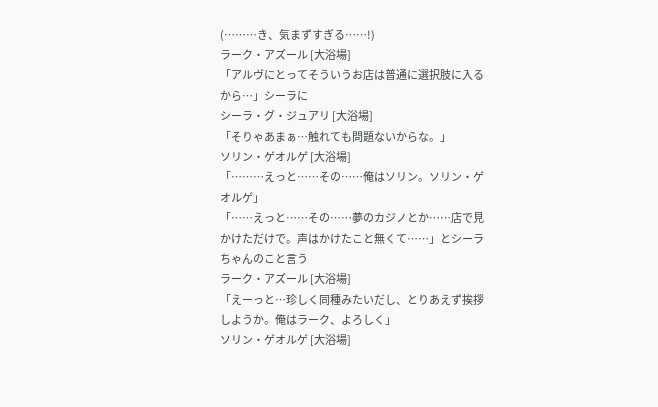(………き、気まずすぎる……!)
ラーク・アズール [大浴場]
「アルヴにとってそういうお店は普通に選択肢に入るから…」シーラに
シーラ・グ・ジュアリ [大浴場]
「そりゃあまぁ…触れても問題ないからな。」
ソリン・ゲオルゲ [大浴場]
「………えっと……その……俺はソリン。ソリン・ゲオルゲ」
「……えっと……その……夢のカジノとか……店で見かけただけで。声はかけたこと無くて……」とシーラちゃんのこと言う
ラーク・アズール [大浴場]
「えーっと…珍しく同種みたいだし、とりあえず挨拶しようか。俺はラーク、よろしく」
ソリン・ゲオルゲ [大浴場]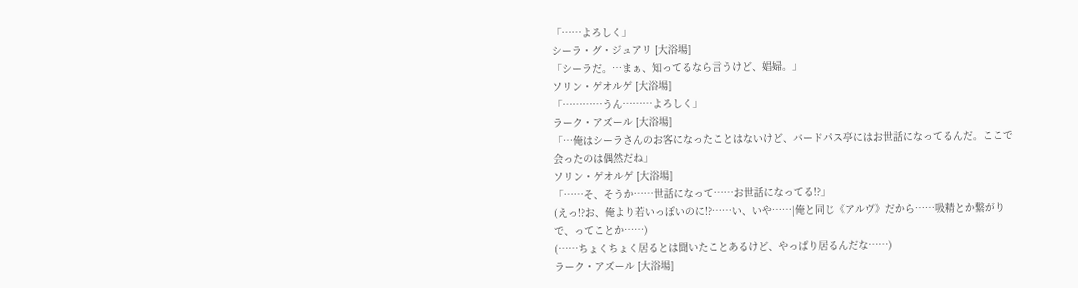「……よろしく」
シーラ・グ・ジュアリ [大浴場]
「シーラだ。…まぁ、知ってるなら言うけど、娼婦。」
ソリン・ゲオルゲ [大浴場]
「…………うん………よろしく」
ラーク・アズール [大浴場]
「…俺はシーラさんのお客になったことはないけど、バードパス亭にはお世話になってるんだ。ここで会ったのは偶然だね」
ソリン・ゲオルゲ [大浴場]
「……そ、そうか……世話になって……お世話になってる!?」
(えっ!?お、俺より若いっぽいのに!?……い、いや……|俺と同じ《アルヴ》だから……吸精とか繋がりで、ってことか……)
(……ちょくちょく居るとは聞いたことあるけど、やっぱり居るんだな……)
ラーク・アズール [大浴場]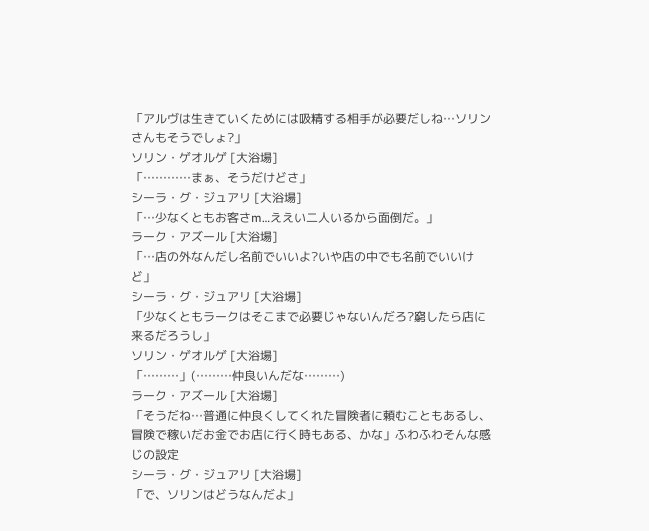「アルヴは生きていくためには吸精する相手が必要だしね…ソリンさんもそうでしょ?」
ソリン・ゲオルゲ [大浴場]
「…………まぁ、そうだけどさ」
シーラ・グ・ジュアリ [大浴場]
「…少なくともお客さm…ええい二人いるから面倒だ。」
ラーク・アズール [大浴場]
「…店の外なんだし名前でいいよ?いや店の中でも名前でいいけど」
シーラ・グ・ジュアリ [大浴場]
「少なくともラークはそこまで必要じゃないんだろ?窮したら店に来るだろうし」
ソリン・ゲオルゲ [大浴場]
「………」(………仲良いんだな………)
ラーク・アズール [大浴場]
「そうだね…普通に仲良くしてくれた冒険者に頼むこともあるし、冒険で稼いだお金でお店に行く時もある、かな」ふわふわそんな感じの設定
シーラ・グ・ジュアリ [大浴場]
「で、ソリンはどうなんだよ」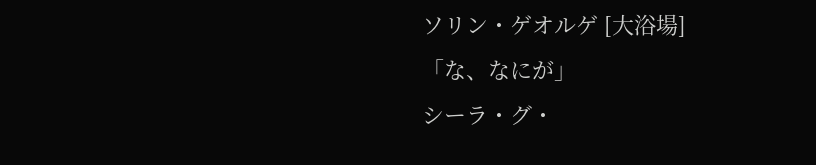ソリン・ゲオルゲ [大浴場]
「な、なにが」
シーラ・グ・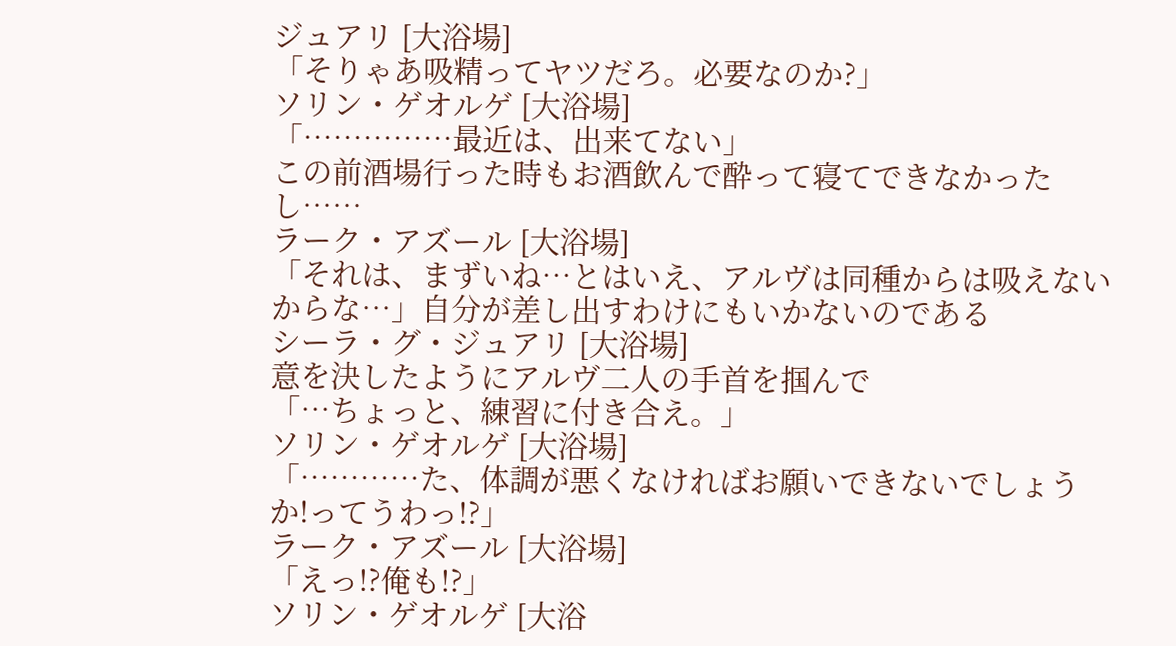ジュアリ [大浴場]
「そりゃあ吸精ってヤツだろ。必要なのか?」
ソリン・ゲオルゲ [大浴場]
「……………最近は、出来てない」
この前酒場行った時もお酒飲んで酔って寝てできなかったし……
ラーク・アズール [大浴場]
「それは、まずいね…とはいえ、アルヴは同種からは吸えないからな…」自分が差し出すわけにもいかないのである
シーラ・グ・ジュアリ [大浴場]
意を決したようにアルヴ二人の手首を掴んで
「…ちょっと、練習に付き合え。」
ソリン・ゲオルゲ [大浴場]
「…………た、体調が悪くなければお願いできないでしょうか!ってうわっ!?」
ラーク・アズール [大浴場]
「えっ!?俺も!?」
ソリン・ゲオルゲ [大浴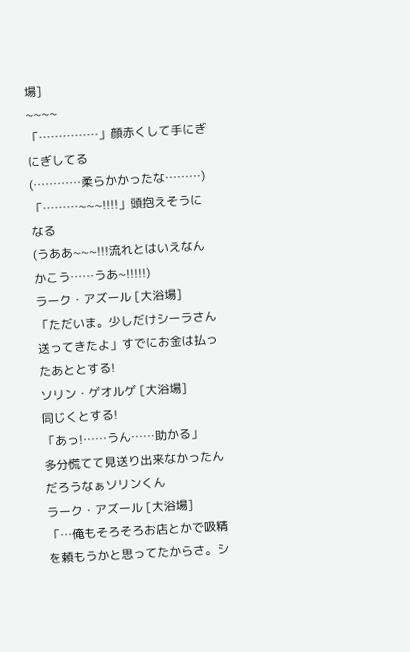場]
~~~~
「……………」顔赤くして手にぎにぎしてる
(…………柔らかかったな………)
「………~~~!!!!」頭抱えそうになる
(うああ~~~!!!流れとはいえなんかこう……うあ~!!!!!)
ラーク・アズール [大浴場]
「ただいま。少しだけシーラさん送ってきたよ」すでにお金は払ったあととする!
ソリン・ゲオルゲ [大浴場]
同じくとする!
「あっ!……うん……助かる」
多分慌てて見送り出来なかったんだろうなぁソリンくん
ラーク・アズール [大浴場]
「…俺もそろそろお店とかで吸精を頼もうかと思ってたからさ。シ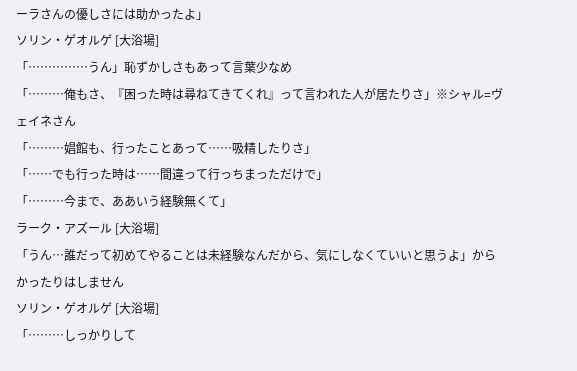ーラさんの優しさには助かったよ」
ソリン・ゲオルゲ [大浴場]
「……………うん」恥ずかしさもあって言葉少なめ
「………俺もさ、『困った時は尋ねてきてくれ』って言われた人が居たりさ」※シャル=ヴェイネさん
「………娼館も、行ったことあって……吸精したりさ」
「……でも行った時は……間違って行っちまっただけで」
「………今まで、ああいう経験無くて」
ラーク・アズール [大浴場]
「うん…誰だって初めてやることは未経験なんだから、気にしなくていいと思うよ」からかったりはしません
ソリン・ゲオルゲ [大浴場]
「………しっかりして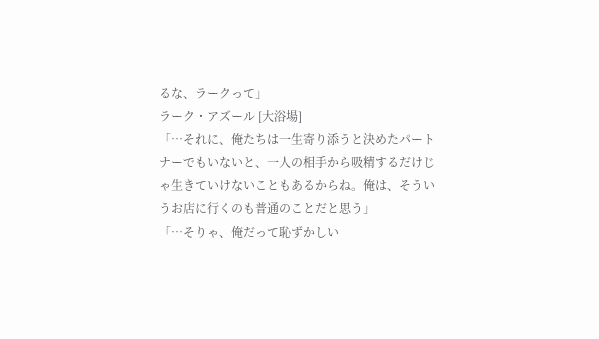るな、ラークって」
ラーク・アズール [大浴場]
「…それに、俺たちは一生寄り添うと決めたパートナーでもいないと、一人の相手から吸精するだけじゃ生きていけないこともあるからね。俺は、そういうお店に行くのも普通のことだと思う」
「…そりゃ、俺だって恥ずかしい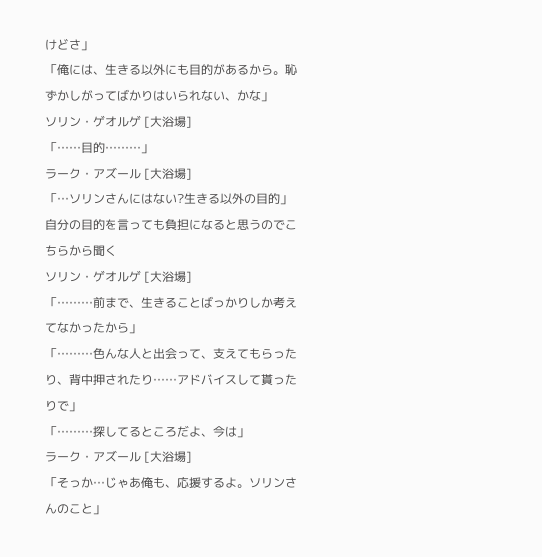けどさ」
「俺には、生きる以外にも目的があるから。恥ずかしがってばかりはいられない、かな」
ソリン・ゲオルゲ [大浴場]
「……目的………」
ラーク・アズール [大浴場]
「…ソリンさんにはない?生きる以外の目的」自分の目的を言っても負担になると思うのでこちらから聞く
ソリン・ゲオルゲ [大浴場]
「………前まで、生きることばっかりしか考えてなかったから」
「………色んな人と出会って、支えてもらったり、背中押されたり……アドバイスして貰ったりで」
「………探してるところだよ、今は」
ラーク・アズール [大浴場]
「そっか…じゃあ俺も、応援するよ。ソリンさんのこと」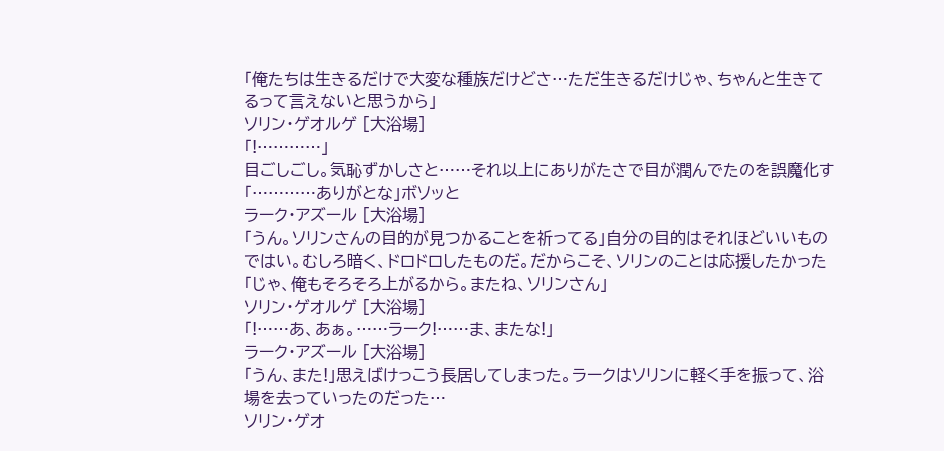「俺たちは生きるだけで大変な種族だけどさ…ただ生きるだけじゃ、ちゃんと生きてるって言えないと思うから」
ソリン・ゲオルゲ [大浴場]
「!…………」
目ごしごし。気恥ずかしさと……それ以上にありがたさで目が潤んでたのを誤魔化す
「…………ありがとな」ボソッと
ラーク・アズール [大浴場]
「うん。ソリンさんの目的が見つかることを祈ってる」自分の目的はそれほどいいものではい。むしろ暗く、ドロドロしたものだ。だからこそ、ソリンのことは応援したかった
「じゃ、俺もそろそろ上がるから。またね、ソリンさん」
ソリン・ゲオルゲ [大浴場]
「!……あ、あぁ。……ラーク!……ま、またな!」
ラーク・アズール [大浴場]
「うん、また!」思えばけっこう長居してしまった。ラークはソリンに軽く手を振って、浴場を去っていったのだった…
ソリン・ゲオ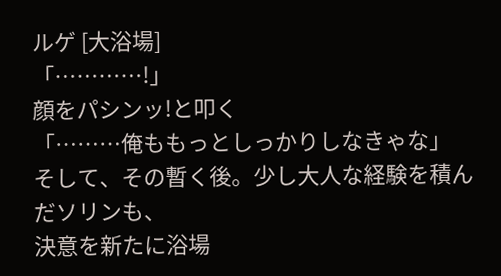ルゲ [大浴場]
「…………!」
顔をパシンッ!と叩く
「………俺ももっとしっかりしなきゃな」
そして、その暫く後。少し大人な経験を積んだソリンも、
決意を新たに浴場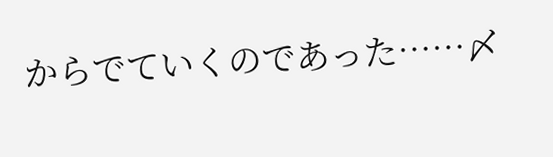からでていくのであった……〆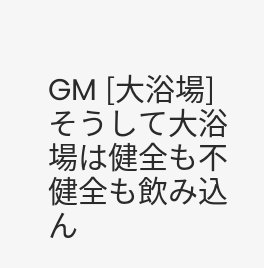GM [大浴場]
そうして大浴場は健全も不健全も飲み込ん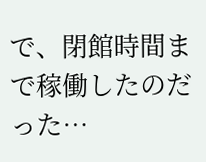で、閉館時間まで稼働したのだった…